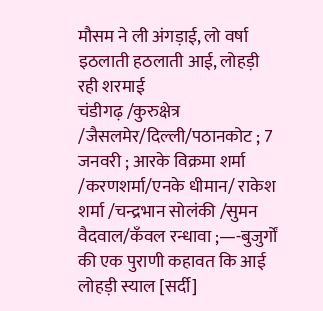मौसम ने ली अंगड़ाई, लो वर्षा इठलाती हठलाती आई, लोहड़ी रही शरमाई
चंडीगढ़ /कुरुक्षेत्र /जैसलमेर/दिल्ली/पठानकोट ; 7 जनवरी ; आरके विक्रमा शर्मा /करणशर्मा/एनके धीमान/ राकेश शर्मा /चन्द्रभान सोलंकी /सुमन वैदवाल/कँवल रन्धावा ;—-बुजुर्गों की एक पुराणी कहावत कि आई लोहड़ी स्याल [सर्दी]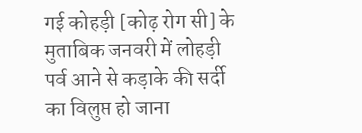गई कोहड़ी [कोढ़ रोग सी] के मुताबिक जनवरी में लोहड़ी पर्व आने से कड़ाके की सर्दी का विलुप्त हो जाना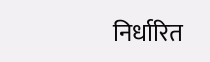निर्धारित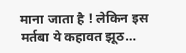माना जाता है ! लेकिन इस मर्तबा ये कहावत झूठ…